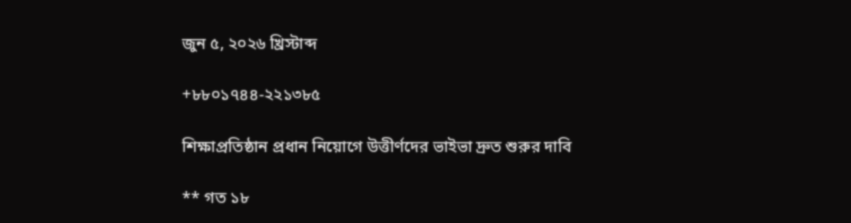জুন ৫, ২০২৬ খ্রিস্টাব্দ

+৮৮০১৭৪৪-২২১৩৮৫

শিক্ষাপ্রতিষ্ঠান প্রধান নিয়োগে উত্তীর্ণদের ভাইভা দ্রুত শুরুর দাবি

** গত ১৮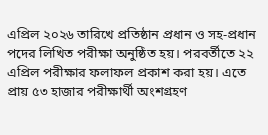এপ্রিল ২০২৬ তারিখে প্রতিষ্ঠান প্রধান ও সহ-প্রধান পদের লিখিত পরীক্ষা অনুষ্ঠিত হয়। পরবর্তীতে ২২ এপ্রিল পরীক্ষার ফলাফল প্রকাশ করা হয়। এতে প্রায় ৫৩ হাজার পরীক্ষার্থী অংশগ্রহণ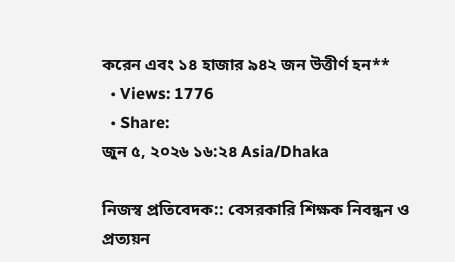করেন এবং ১৪ হাজার ৯৪২ জন উত্তীর্ণ হন**
  • Views: 1776
  • Share:
জুন ৫, ২০২৬ ১৬:২৪ Asia/Dhaka

নিজস্ব প্রতিবেদক:: বেসরকারি শিক্ষক নিবন্ধন ও প্রত্যয়ন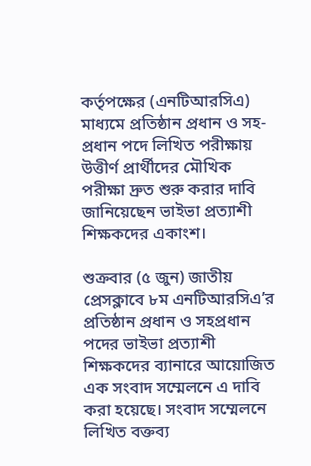কর্তৃপক্ষের (এনটিআরসিএ) মাধ্যমে প্রতিষ্ঠান প্রধান ও সহ-প্রধান পদে লিখিত পরীক্ষায় উত্তীর্ণ প্রার্থীদের মৌখিক পরীক্ষা দ্রুত শুরু করার দাবি জানিয়েছেন ভাইভা প্রত্যাশী শিক্ষকদের একাংশ।

শুক্রবার (৫ জুন) জাতীয় প্রেসক্লাবে ৮ম এনটিআরসিএ’র প্রতিষ্ঠান প্রধান ও সহপ্রধান পদের ভাইভা প্রত্যাশী শিক্ষকদের ব্যানারে আয়োজিত এক সংবাদ সম্মেলনে এ দাবি করা হয়েছে। সংবাদ সম্মেলনে লিখিত বক্তব্য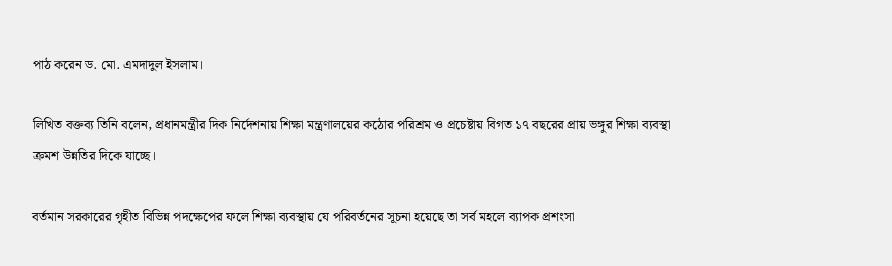পাঠ করেন ড. মো. এমদাদুল ইসলাম।

লিখিত বক্তব্য তিনি বলেন, প্রধানমন্ত্রীর দিক নির্দেশনায় শিক্ষা মন্ত্রণালয়ের কঠোর পরিশ্রম ও প্রচেষ্টায় বিগত ১৭ বছরের প্রায় ভঙ্গুর শিক্ষা ব্যবস্থা ক্রমশ উন্নতির দিকে যাচ্ছে।

বর্তমান সরকারের গৃহীত বিভিন্ন পদক্ষেপের ফলে শিক্ষা ব্যবস্থায় যে পরিবর্তনের সূচনা হয়েছে তা সর্ব মহলে ব্যাপক প্রশংসা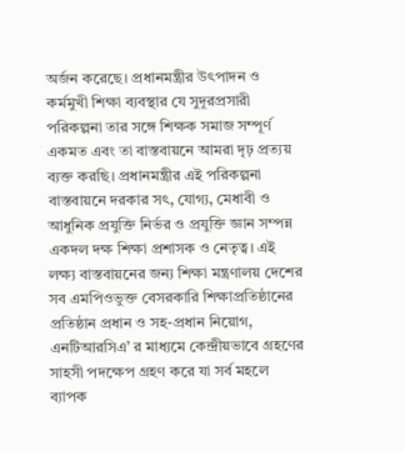অর্জন করেছে। প্রধানমন্ত্রীর উৎপাদন ও কর্মমুখী শিক্ষা ব্যবস্থার যে সুদূরপ্রসারী পরিকল্পনা তার সঙ্গে শিক্ষক সমাজ সম্পূর্ণ একমত এবং তা বাস্তবায়নে আমরা দৃঢ় প্রত্যয় ব্যক্ত করছি। প্রধানমন্ত্রীর এই পরিকল্পনা বাস্তবায়নে দরকার সৎ, যোগ্য, মেধাবী ও আধুনিক প্রযুক্তি নির্ভর ও প্রযুক্তি জ্ঞান সম্পন্ন একদল দক্ষ শিক্ষা প্রশাসক ও নেতৃত্ব। এই লক্ষ্য বাস্তবায়নের জন্য শিক্ষা মন্ত্রণালয় দেশের সব এমপিওভুক্ত বেসরকারি শিক্ষাপ্রতিষ্ঠানের প্রতিষ্ঠান প্রধান ও সহ-প্রধান নিয়োগ, এনটিআরসিএ’ র মাধ্যমে কেন্দ্রীয়ভাবে গ্রহণের সাহসী পদক্ষেপ গ্রহণ করে যা সর্ব মহলে ব্যাপক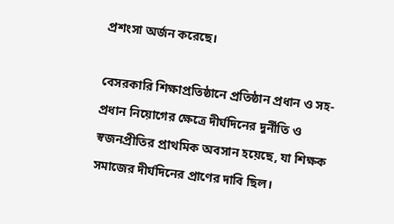প্রশংসা অর্জন করেছে।

বেসরকারি শিক্ষাপ্রতিষ্ঠানে প্রতিষ্ঠান প্রধান ও সহ-প্রধান নিয়োগের ক্ষেত্রে দীর্ঘদিনের দুর্নীতি ও স্বজনপ্রীতির প্রাথমিক অবসান হয়েছে, যা শিক্ষক সমাজের দীর্ঘদিনের প্রাণের দাবি ছিল।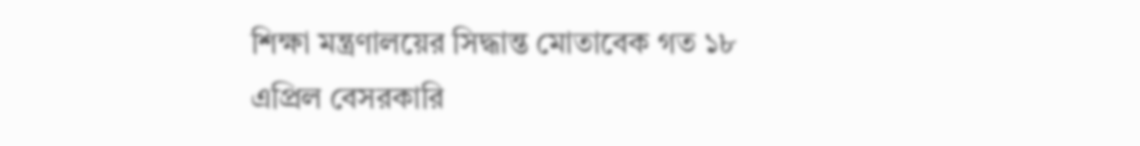শিক্ষা মন্ত্রণালয়ের সিদ্ধান্ত মোতাবেক গত ১৮ এপ্রিল বেসরকারি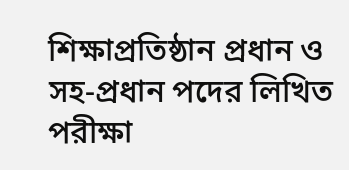শিক্ষাপ্রতিষ্ঠান প্রধান ও সহ-প্রধান পদের লিখিত পরীক্ষা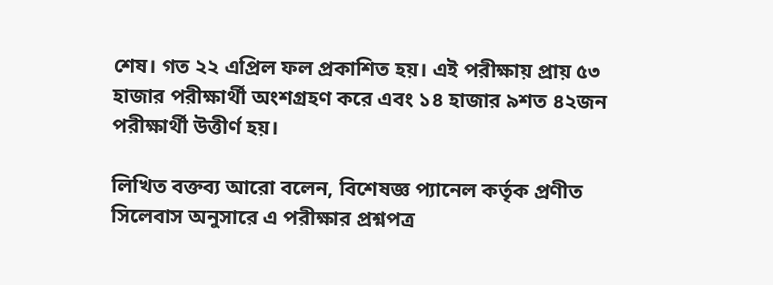শেষ। গত ২২ এপ্রিল ফল প্রকাশিত হয়। এই পরীক্ষায় প্রায় ৫৩ হাজার পরীক্ষার্থী অংশগ্রহণ করে এবং ১৪ হাজার ৯শত ৪২জন পরীক্ষার্থী উত্তীর্ণ হয়।

লিখিত বক্তব্য আরো বলেন, বিশেষজ্ঞ প্যানেল কর্তৃক প্রণীত সিলেবাস অনুসারে এ পরীক্ষার প্রশ্নপত্র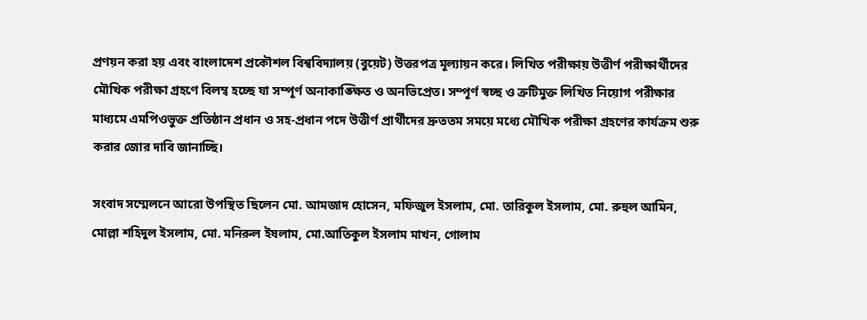প্রণয়ন করা হয় এবং বাংলাদেশ প্রকৌশল বিশ্ববিদ্যালয় (বুয়েট) উত্তরপত্র মূল্যায়ন করে। লিখিত পরীক্ষায় উত্তীর্ণ পরীক্ষার্থীদের মৌখিক পরীক্ষা গ্রহণে বিলম্ব হচ্ছে যা সম্পূর্ণ অনাকাঙ্ক্ষিত ও অনভিপ্রেত। সম্পূর্ণ স্বচ্ছ ও ত্রুটিমুক্ত লিখিত নিয়োগ পরীক্ষার মাধ্যমে এমপিওভুক্ত প্রতিষ্ঠান প্রধান ও সহ-প্রধান পদে উত্তীর্ণ প্রার্থীদের দ্রুততম সময়ে মধ্যে মৌখিক পরীক্ষা গ্রহণের কার্যক্রম শুরু করার জোর দাবি জানাচ্ছি।

সংবাদ সম্মেলনে আরো উপস্থিত ছিলেন মো. আমজাদ হোসেন, মফিজুল ইসলাম, মো. তারিকুল ইসলাম, মো. রুহুল আমিন, মোল্লা শহিদুল ইসলাম, মো. মনিরুল ইষলাম, মো.আতিকুল ইসলাম মাখন, গোলাম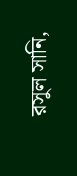রসুল সানি,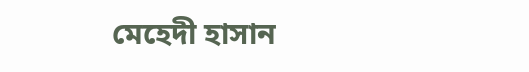মেহেদী হাসান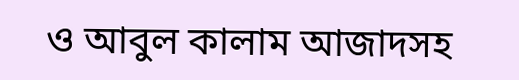ও আবুল কালাম আজাদসহ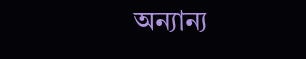অন্যান্য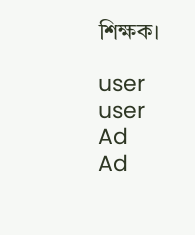শিক্ষক।

user
user
Ad
Ad